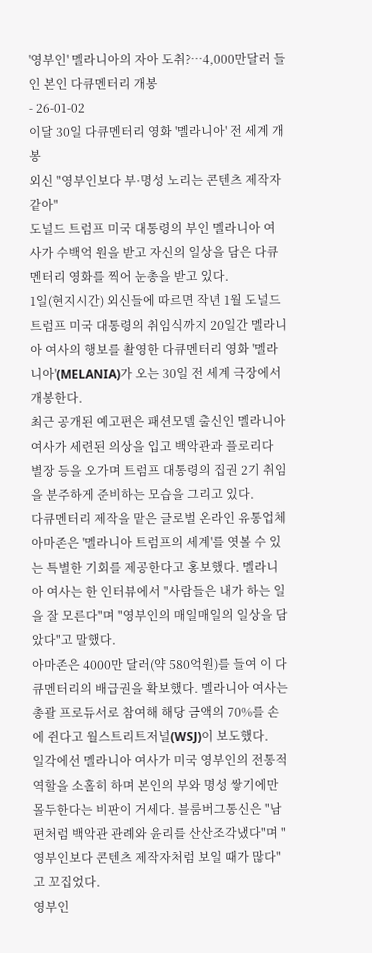'영부인' 멜라니아의 자아 도취?…4,000만달러 들인 본인 다큐멘터리 개봉
- 26-01-02
이달 30일 다큐멘터리 영화 '멜라니아' 전 세계 개봉
외신 "영부인보다 부·명성 노리는 콘텐츠 제작자 같아"
도널드 트럼프 미국 대통령의 부인 멜라니아 여사가 수백억 원을 받고 자신의 일상을 담은 다큐멘터리 영화를 찍어 눈총을 받고 있다.
1일(현지시간) 외신들에 따르면 작년 1월 도널드 트럼프 미국 대통령의 취임식까지 20일간 멜라니아 여사의 행보를 촬영한 다큐멘터리 영화 '멜라니아'(MELANIA)가 오는 30일 전 세계 극장에서 개봉한다.
최근 공개된 예고편은 패션모델 출신인 멜라니아 여사가 세련된 의상을 입고 백악관과 플로리다 별장 등을 오가며 트럼프 대통령의 집권 2기 취임을 분주하게 준비하는 모습을 그리고 있다.
다큐멘터리 제작을 맡은 글로벌 온라인 유통업체 아마존은 '멜라니아 트럼프의 세계'를 엿볼 수 있는 특별한 기회를 제공한다고 홍보했다. 멜라니아 여사는 한 인터뷰에서 "사람들은 내가 하는 일을 잘 모른다"며 "영부인의 매일매일의 일상을 담았다"고 말했다.
아마존은 4000만 달러(약 580억원)를 들여 이 다큐멘터리의 배급권을 확보했다. 멜라니아 여사는 총괄 프로듀서로 참여해 해당 금액의 70%를 손에 쥔다고 월스트리트저널(WSJ)이 보도했다.
일각에선 멜라니아 여사가 미국 영부인의 전통적 역할을 소홀히 하며 본인의 부와 명성 쌓기에만 몰두한다는 비판이 거세다. 블룸버그통신은 "남편처럼 백악관 관례와 윤리를 산산조각냈다"며 "영부인보다 콘텐츠 제작자처럼 보일 때가 많다"고 꼬집었다.
영부인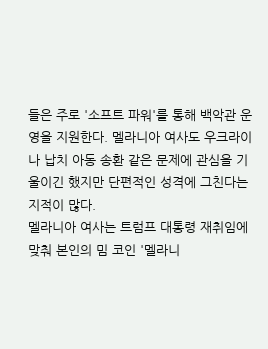들은 주로 '소프트 파워'를 통해 백악관 운영을 지원한다. 멜라니아 여사도 우크라이나 납치 아동 송환 같은 문제에 관심을 기울이긴 했지만 단편적인 성격에 그친다는 지적이 많다.
멜라니아 여사는 트럼프 대통령 재취임에 맞춰 본인의 밈 코인 '멜라니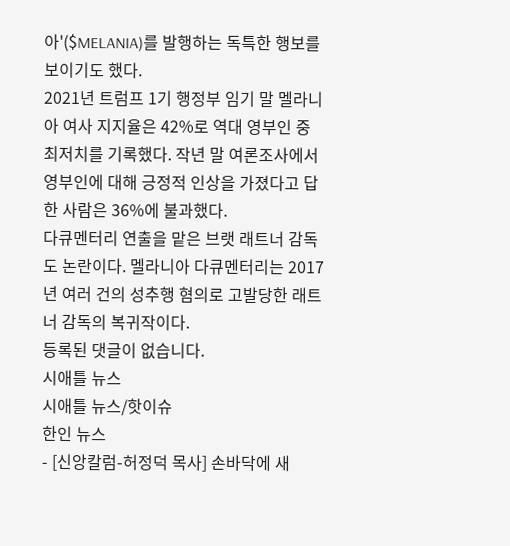아'($MELANIA)를 발행하는 독특한 행보를 보이기도 했다.
2021년 트럼프 1기 행정부 임기 말 멜라니아 여사 지지율은 42%로 역대 영부인 중 최저치를 기록했다. 작년 말 여론조사에서 영부인에 대해 긍정적 인상을 가졌다고 답한 사람은 36%에 불과했다.
다큐멘터리 연출을 맡은 브랫 래트너 감독도 논란이다. 멜라니아 다큐멘터리는 2017년 여러 건의 성추행 혐의로 고발당한 래트너 감독의 복귀작이다.
등록된 댓글이 없습니다.
시애틀 뉴스
시애틀 뉴스/핫이슈
한인 뉴스
- [신앙칼럼-허정덕 목사] 손바닥에 새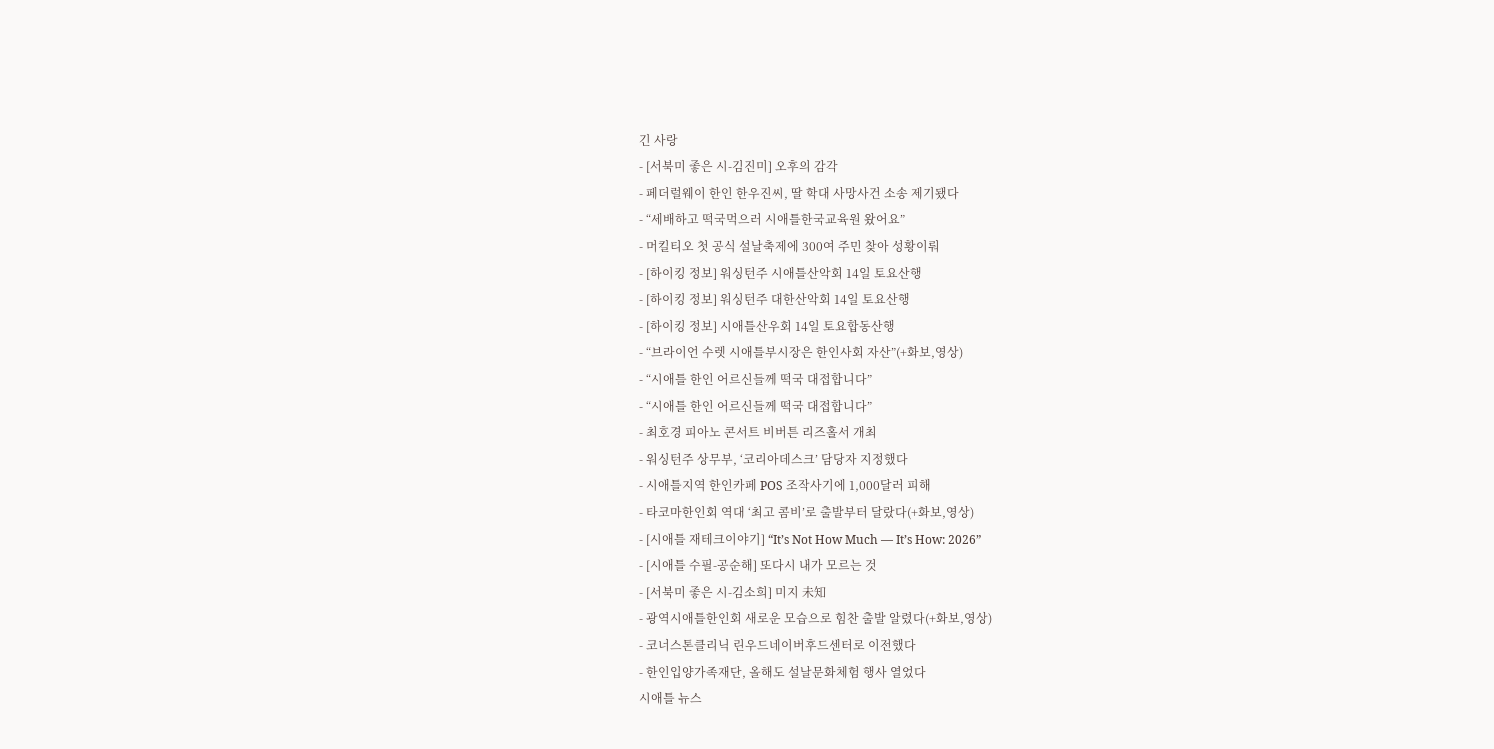긴 사랑
- [서북미 좋은 시-김진미] 오후의 감각
- 페더럴웨이 한인 한우진씨, 딸 학대 사망사건 소송 제기됐다
- “세배하고 떡국먹으러 시애틀한국교육원 왔어요”
- 머킬티오 첫 공식 설날축제에 300여 주민 찾아 성황이뤄
- [하이킹 정보] 워싱턴주 시애틀산악회 14일 토요산행
- [하이킹 정보] 워싱턴주 대한산악회 14일 토요산행
- [하이킹 정보] 시애틀산우회 14일 토요합동산행
- “브라이언 수렛 시애틀부시장은 한인사회 자산”(+화보,영상)
- “시애틀 한인 어르신들께 떡국 대접합니다”
- “시애틀 한인 어르신들께 떡국 대접합니다”
- 최호경 피아노 콘서트 비버튼 리즈홀서 개최
- 워싱턴주 상무부, ‘코리아데스크’ 담당자 지정했다
- 시애틀지역 한인카페 POS 조작사기에 1,000달러 피해
- 타코마한인회 역대 ‘최고 콤비’로 출발부터 달랐다(+화보,영상)
- [시애틀 재테크이야기] “It’s Not How Much — It’s How: 2026”
- [시애틀 수필-공순해] 또다시 내가 모르는 것
- [서북미 좋은 시-김소희] 미지 未知
- 광역시애틀한인회 새로운 모습으로 힘찬 출발 알렸다(+화보,영상)
- 코너스톤클리닉 린우드네이버후드센터로 이전했다
- 한인입양가족재단, 올해도 설날문화체험 행사 열었다
시애틀 뉴스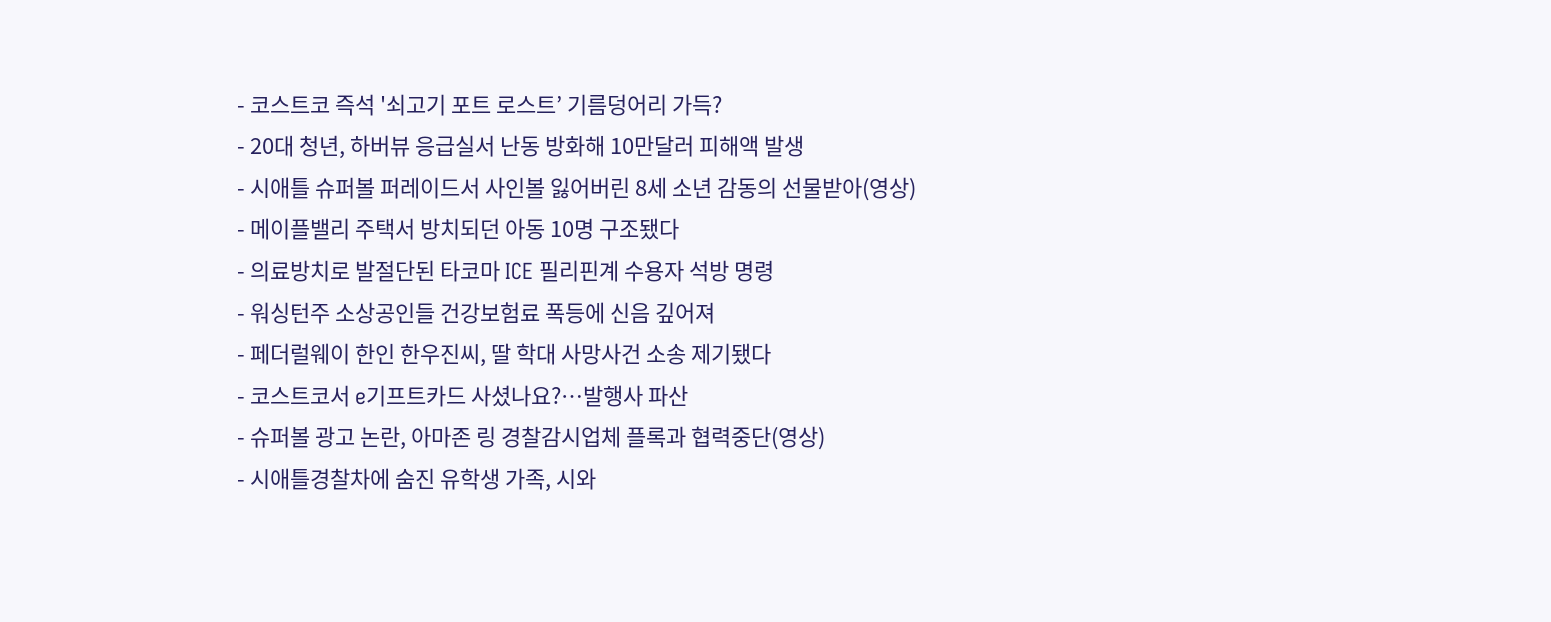- 코스트코 즉석 '쇠고기 포트 로스트’ 기름덩어리 가득?
- 20대 청년, 하버뷰 응급실서 난동 방화해 10만달러 피해액 발생
- 시애틀 슈퍼볼 퍼레이드서 사인볼 잃어버린 8세 소년 감동의 선물받아(영상)
- 메이플밸리 주택서 방치되던 아동 10명 구조됐다
- 의료방치로 발절단된 타코마 ICE 필리핀계 수용자 석방 명령
- 워싱턴주 소상공인들 건강보험료 폭등에 신음 깊어져
- 페더럴웨이 한인 한우진씨, 딸 학대 사망사건 소송 제기됐다
- 코스트코서 e기프트카드 사셨나요?…발행사 파산
- 슈퍼볼 광고 논란, 아마존 링 경찰감시업체 플록과 협력중단(영상)
- 시애틀경찰차에 숨진 유학생 가족, 시와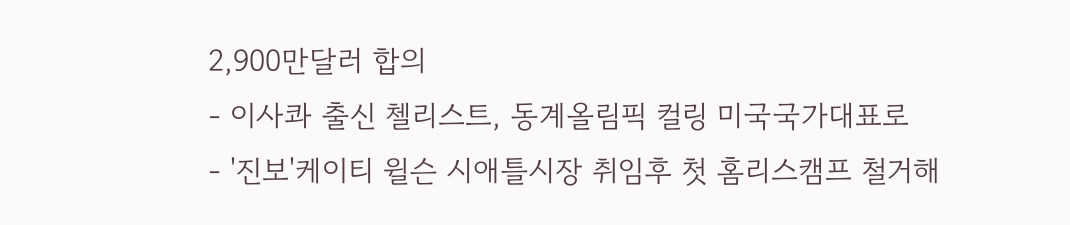2,900만달러 합의
- 이사콰 출신 첼리스트, 동계올림픽 컬링 미국국가대표로
- '진보'케이티 윌슨 시애틀시장 취임후 첫 홈리스캠프 철거해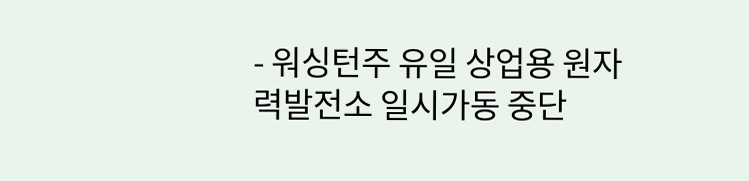- 워싱턴주 유일 상업용 원자력발전소 일시가동 중단